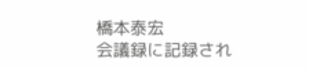橋本泰宏
会議録に記録され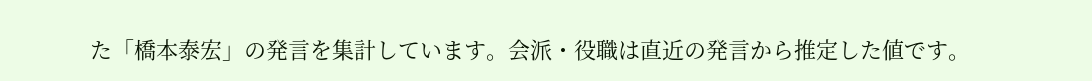た「橋本泰宏」の発言を集計しています。会派・役職は直近の発言から推定した値です。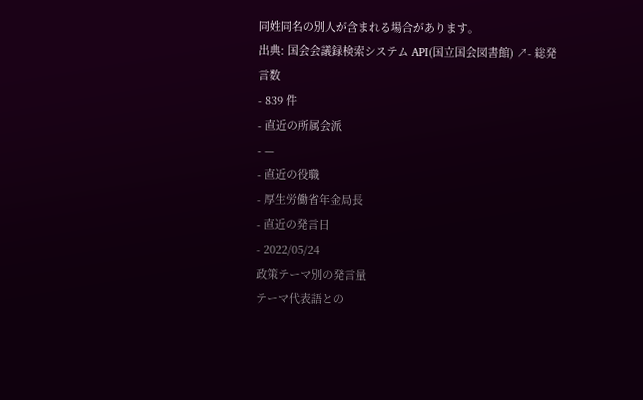同姓同名の別人が含まれる場合があります。
出典: 国会会議録検索システム API(国立国会図書館) ↗- 総発言数
- 839 件
- 直近の所属会派
- —
- 直近の役職
- 厚生労働省年金局長
- 直近の発言日
- 2022/05/24
政策テーマ別の発言量
テーマ代表語との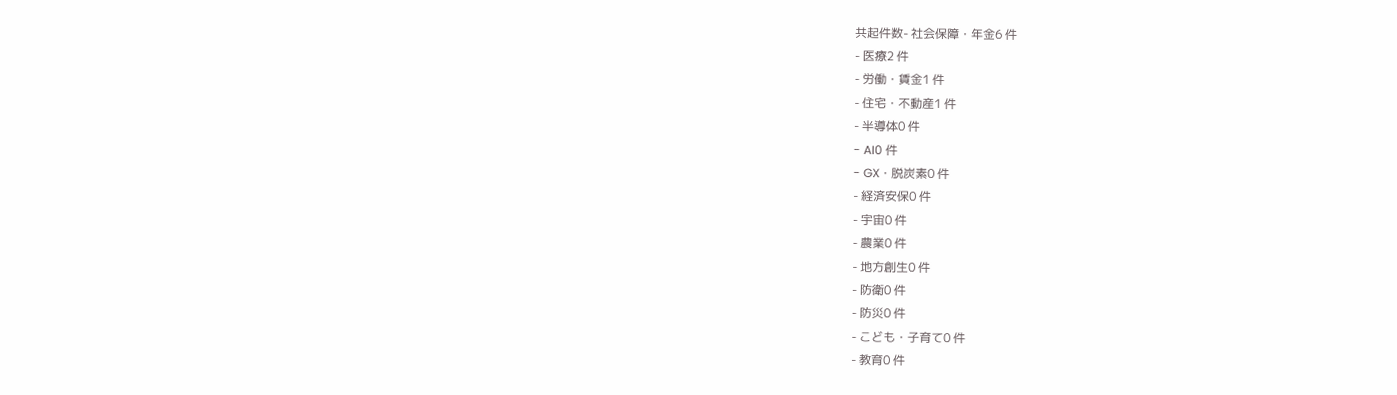共起件数- 社会保障・年金6 件
- 医療2 件
- 労働・賃金1 件
- 住宅・不動産1 件
- 半導体0 件
- AI0 件
- GX・脱炭素0 件
- 経済安保0 件
- 宇宙0 件
- 農業0 件
- 地方創生0 件
- 防衛0 件
- 防災0 件
- こども・子育て0 件
- 教育0 件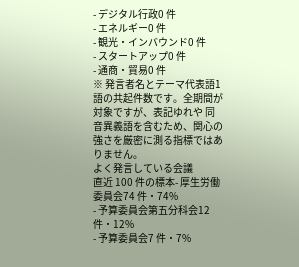- デジタル行政0 件
- エネルギー0 件
- 観光・インバウンド0 件
- スタートアップ0 件
- 通商・貿易0 件
※ 発言者名とテーマ代表語1語の共起件数です。全期間が対象ですが、表記ゆれや 同音異義語を含むため、関心の強さを厳密に測る指標ではありません。
よく発言している会議
直近 100 件の標本- 厚生労働委員会74 件・74%
- 予算委員会第五分科会12 件・12%
- 予算委員会7 件・7%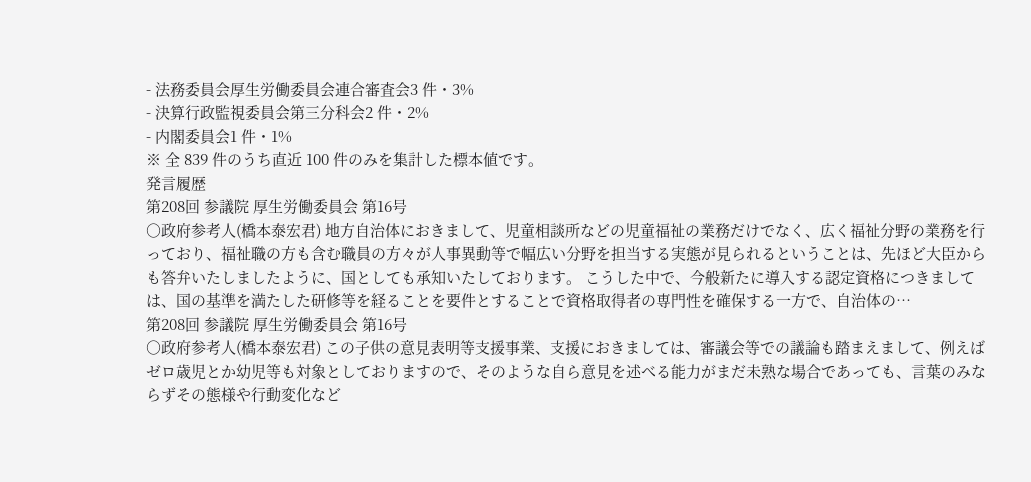- 法務委員会厚生労働委員会連合審査会3 件・3%
- 決算行政監視委員会第三分科会2 件・2%
- 内閣委員会1 件・1%
※ 全 839 件のうち直近 100 件のみを集計した標本値です。
発言履歴
第208回 参議院 厚生労働委員会 第16号
○政府参考人(橋本泰宏君) 地方自治体におきまして、児童相談所などの児童福祉の業務だけでなく、広く福祉分野の業務を行っており、福祉職の方も含む職員の方々が人事異動等で幅広い分野を担当する実態が見られるということは、先ほど大臣からも答弁いたしましたように、国としても承知いたしております。 こうした中で、今般新たに導入する認定資格につきましては、国の基準を満たした研修等を経ることを要件とすることで資格取得者の専門性を確保する一方で、自治体の…
第208回 参議院 厚生労働委員会 第16号
○政府参考人(橋本泰宏君) この子供の意見表明等支援事業、支援におきましては、審議会等での議論も踏まえまして、例えばゼロ歳児とか幼児等も対象としておりますので、そのような自ら意見を述べる能力がまだ未熟な場合であっても、言葉のみならずその態様や行動変化など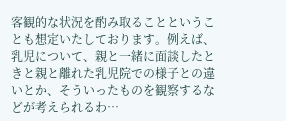客観的な状況を酌み取ることということも想定いたしております。例えば、乳児について、親と一緒に面談したときと親と離れた乳児院での様子との違いとか、そういったものを観察するなどが考えられるわ…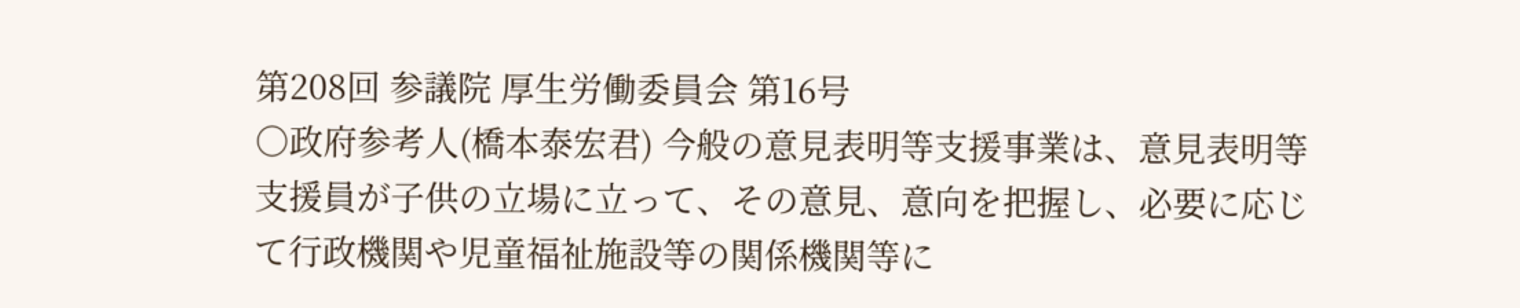第208回 参議院 厚生労働委員会 第16号
○政府参考人(橋本泰宏君) 今般の意見表明等支援事業は、意見表明等支援員が子供の立場に立って、その意見、意向を把握し、必要に応じて行政機関や児童福祉施設等の関係機関等に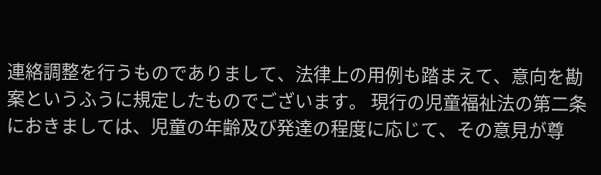連絡調整を行うものでありまして、法律上の用例も踏まえて、意向を勘案というふうに規定したものでございます。 現行の児童福祉法の第二条におきましては、児童の年齢及び発達の程度に応じて、その意見が尊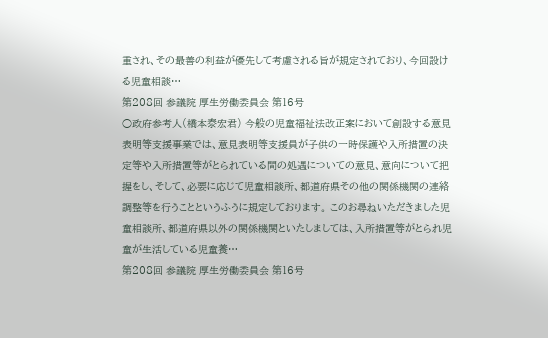重され、その最善の利益が優先して考慮される旨が規定されており、今回設ける児童相談…
第208回 参議院 厚生労働委員会 第16号
○政府参考人(橋本泰宏君) 今般の児童福祉法改正案において創設する意見表明等支援事業では、意見表明等支援員が子供の一時保護や入所措置の決定等や入所措置等がとられている間の処遇についての意見、意向について把握をし、そして、必要に応じて児童相談所、都道府県その他の関係機関の連絡調整等を行うことというふうに規定しております。 このお尋ねいただきました児童相談所、都道府県以外の関係機関といたしましては、入所措置等がとられ児童が生活している児童養…
第208回 参議院 厚生労働委員会 第16号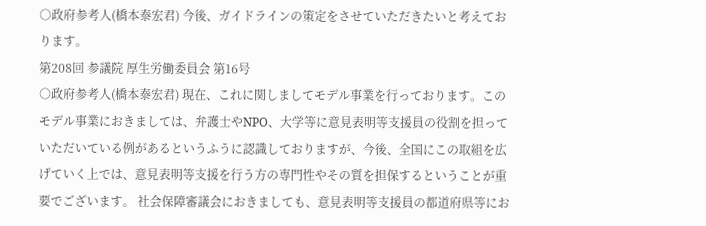○政府参考人(橋本泰宏君) 今後、ガイドラインの策定をさせていただきたいと考えております。
第208回 参議院 厚生労働委員会 第16号
○政府参考人(橋本泰宏君) 現在、これに関しましてモデル事業を行っております。このモデル事業におきましては、弁護士やNPO、大学等に意見表明等支援員の役割を担っていただいている例があるというふうに認識しておりますが、今後、全国にこの取組を広げていく上では、意見表明等支援を行う方の専門性やその質を担保するということが重要でございます。 社会保障審議会におきましても、意見表明等支援員の都道府県等にお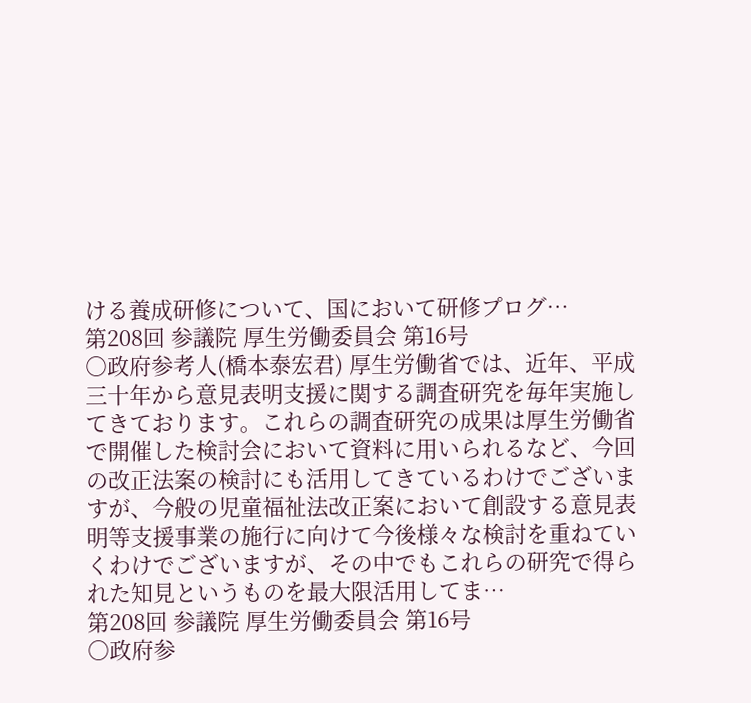ける養成研修について、国において研修プログ…
第208回 参議院 厚生労働委員会 第16号
○政府参考人(橋本泰宏君) 厚生労働省では、近年、平成三十年から意見表明支援に関する調査研究を毎年実施してきております。これらの調査研究の成果は厚生労働省で開催した検討会において資料に用いられるなど、今回の改正法案の検討にも活用してきているわけでございますが、今般の児童福祉法改正案において創設する意見表明等支援事業の施行に向けて今後様々な検討を重ねていくわけでございますが、その中でもこれらの研究で得られた知見というものを最大限活用してま…
第208回 参議院 厚生労働委員会 第16号
○政府参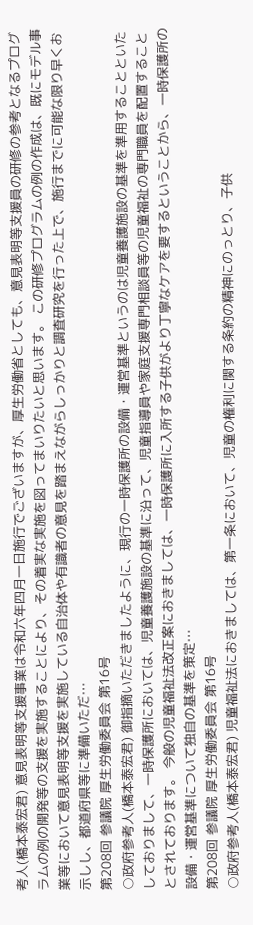考人(橋本泰宏君) 意見表明等支援事業は令和六年四月一日施行でございますが、厚生労働省としても、意見表明等支援員の研修の参考となるプログラムの例の開発等の支援を実施することにより、その着実な実施を図ってまいりたいと思います。 この研修プログラムの例の作成は、既にモデル事業等において意見表明等支援を実施している自治体や有識者の意見を踏まえながらしっかりと調査研究を行った上で、施行までに可能な限り早くお示しし、都道府県等に準備いただ…
第208回 参議院 厚生労働委員会 第16号
○政府参考人(橋本泰宏君) 御指摘いただきましたように、現行の一時保護所の設備・運営基準というのは児童養護施設の基準を準用することといたしておりまして、一時保護所においては、児童養護施設の基準に沿って、児童指導員や家庭支援専門相談員等の児童福祉の専門職員を配置することとされております。 今般の児童福祉法改正案におきましては、一時保護所に入所する子供がより丁寧なケアを要するということから、一時保護所の設備・運営基準について独自の基準を策定…
第208回 参議院 厚生労働委員会 第16号
○政府参考人(橋本泰宏君) 児童福祉法におきましては、第一条において、児童の権利に関する条約の精神にのっとり、子供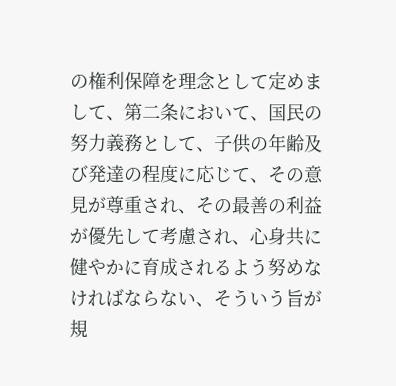の権利保障を理念として定めまして、第二条において、国民の努力義務として、子供の年齢及び発達の程度に応じて、その意見が尊重され、その最善の利益が優先して考慮され、心身共に健やかに育成されるよう努めなければならない、そういう旨が規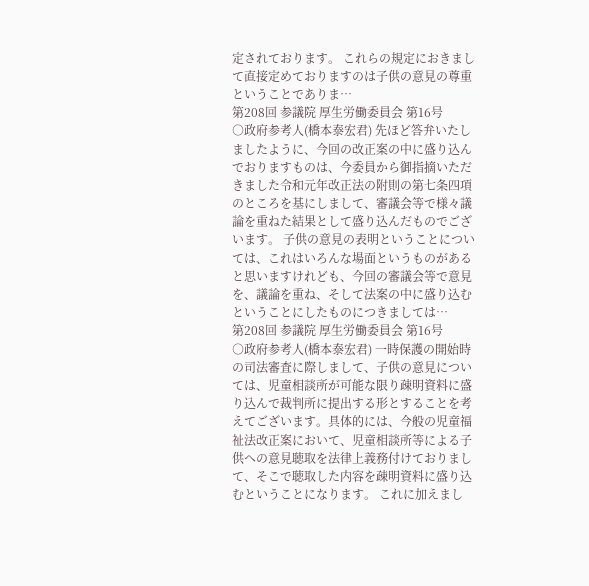定されております。 これらの規定におきまして直接定めておりますのは子供の意見の尊重ということでありま…
第208回 参議院 厚生労働委員会 第16号
○政府参考人(橋本泰宏君) 先ほど答弁いたしましたように、今回の改正案の中に盛り込んでおりますものは、今委員から御指摘いただきました令和元年改正法の附則の第七条四項のところを基にしまして、審議会等で様々議論を重ねた結果として盛り込んだものでございます。 子供の意見の表明ということについては、これはいろんな場面というものがあると思いますけれども、今回の審議会等で意見を、議論を重ね、そして法案の中に盛り込むということにしたものにつきましては…
第208回 参議院 厚生労働委員会 第16号
○政府参考人(橋本泰宏君) 一時保護の開始時の司法審査に際しまして、子供の意見については、児童相談所が可能な限り疎明資料に盛り込んで裁判所に提出する形とすることを考えてございます。具体的には、今般の児童福祉法改正案において、児童相談所等による子供への意見聴取を法律上義務付けておりまして、そこで聴取した内容を疎明資料に盛り込むということになります。 これに加えまし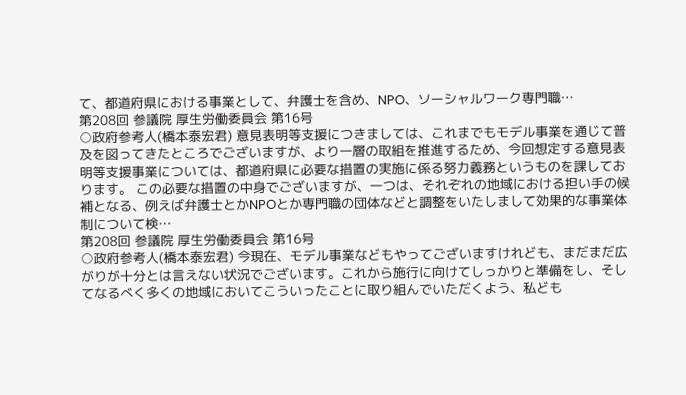て、都道府県における事業として、弁護士を含め、NPO、ソーシャルワーク専門職…
第208回 参議院 厚生労働委員会 第16号
○政府参考人(橋本泰宏君) 意見表明等支援につきましては、これまでもモデル事業を通じて普及を図ってきたところでございますが、より一層の取組を推進するため、今回想定する意見表明等支援事業については、都道府県に必要な措置の実施に係る努力義務というものを課しております。 この必要な措置の中身でございますが、一つは、それぞれの地域における担い手の候補となる、例えば弁護士とかNPOとか専門職の団体などと調整をいたしまして効果的な事業体制について検…
第208回 参議院 厚生労働委員会 第16号
○政府参考人(橋本泰宏君) 今現在、モデル事業などもやってございますけれども、まだまだ広がりが十分とは言えない状況でございます。これから施行に向けてしっかりと準備をし、そしてなるべく多くの地域においてこういったことに取り組んでいただくよう、私ども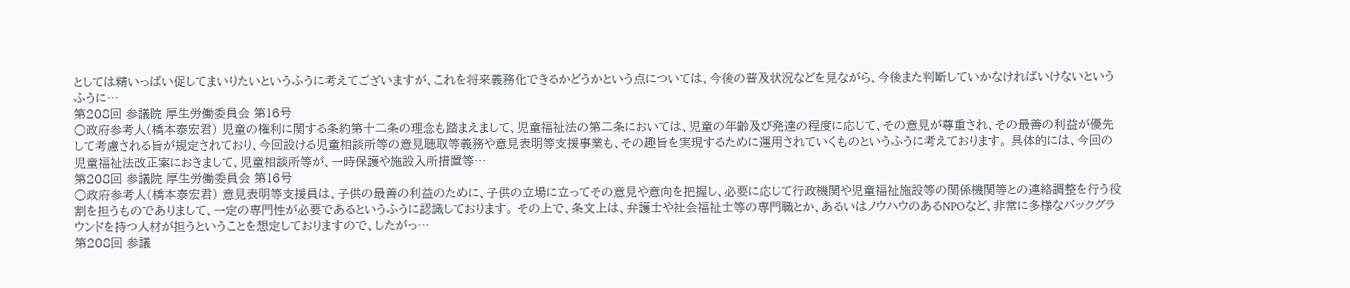としては精いっぱい促してまいりたいというふうに考えてございますが、これを将来義務化できるかどうかという点については、今後の普及状況などを見ながら、今後また判断していかなければいけないというふうに…
第208回 参議院 厚生労働委員会 第16号
○政府参考人(橋本泰宏君) 児童の権利に関する条約第十二条の理念も踏まえまして、児童福祉法の第二条においては、児童の年齢及び発達の程度に応じて、その意見が尊重され、その最善の利益が優先して考慮される旨が規定されており、今回設ける児童相談所等の意見聴取等義務や意見表明等支援事業も、その趣旨を実現するために運用されていくものというふうに考えております。 具体的には、今回の児童福祉法改正案におきまして、児童相談所等が、一時保護や施設入所措置等…
第208回 参議院 厚生労働委員会 第16号
○政府参考人(橋本泰宏君) 意見表明等支援員は、子供の最善の利益のために、子供の立場に立ってその意見や意向を把握し、必要に応じて行政機関や児童福祉施設等の関係機関等との連絡調整を行う役割を担うものでありまして、一定の専門性が必要であるというふうに認識しております。 その上で、条文上は、弁護士や社会福祉士等の専門職とか、あるいはノウハウのあるNPOなど、非常に多様なバックグラウンドを持つ人材が担うということを想定しておりますので、したがっ…
第208回 参議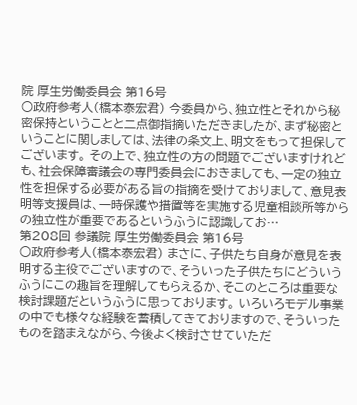院 厚生労働委員会 第16号
○政府参考人(橋本泰宏君) 今委員から、独立性とそれから秘密保持ということと二点御指摘いただきましたが、まず秘密ということに関しましては、法律の条文上、明文をもって担保してございます。 その上で、独立性の方の問題でございますけれども、社会保障審議会の専門委員会におきましても、一定の独立性を担保する必要がある旨の指摘を受けておりまして、意見表明等支援員は、一時保護や措置等を実施する児童相談所等からの独立性が重要であるというふうに認識してお…
第208回 参議院 厚生労働委員会 第16号
○政府参考人(橋本泰宏君) まさに、子供たち自身が意見を表明する主役でございますので、そういった子供たちにどういうふうにこの趣旨を理解してもらえるか、そこのところは重要な検討課題だというふうに思っております。 いろいろモデル事業の中でも様々な経験を蓄積してきておりますので、そういったものを踏まえながら、今後よく検討させていただ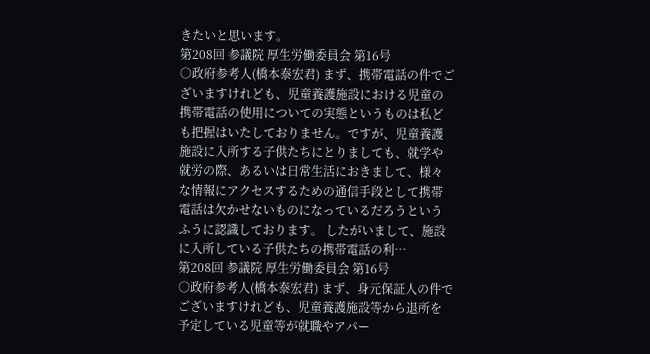きたいと思います。
第208回 参議院 厚生労働委員会 第16号
○政府参考人(橋本泰宏君) まず、携帯電話の件でございますけれども、児童養護施設における児童の携帯電話の使用についての実態というものは私ども把握はいたしておりません。ですが、児童養護施設に入所する子供たちにとりましても、就学や就労の際、あるいは日常生活におきまして、様々な情報にアクセスするための通信手段として携帯電話は欠かせないものになっているだろうというふうに認識しております。 したがいまして、施設に入所している子供たちの携帯電話の利…
第208回 参議院 厚生労働委員会 第16号
○政府参考人(橋本泰宏君) まず、身元保証人の件でございますけれども、児童養護施設等から退所を予定している児童等が就職やアパー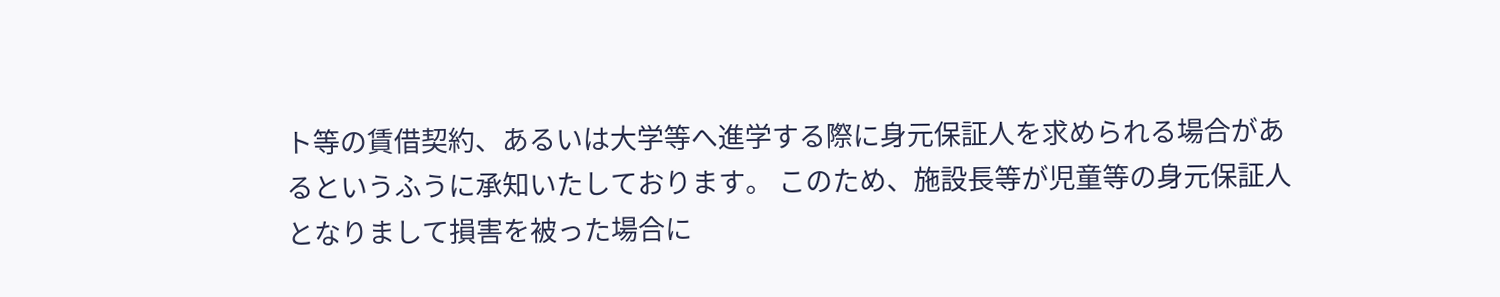ト等の賃借契約、あるいは大学等へ進学する際に身元保証人を求められる場合があるというふうに承知いたしております。 このため、施設長等が児童等の身元保証人となりまして損害を被った場合に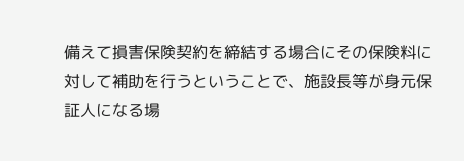備えて損害保険契約を締結する場合にその保険料に対して補助を行うということで、施設長等が身元保証人になる場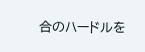合のハードルを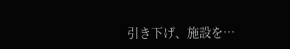引き下げ、施設を…